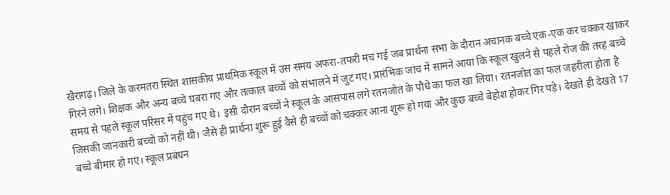खैरागढ़। जिले के करमतरा स्थित शासकीय प्राथमिक स्कूल में उस समय अफरा-तफरी मच गई जब प्रार्थना सभा के दौरान अचानक बच्चे एक-एक कर चक्कर खाकर गिरने लगे। शिक्षक और अन्य बच्चे घबरा गए और तत्काल बच्चों को संभालने में जुट गए। प्रारंभिक जांच में सामने आया कि स्कूल खुलने से पहले रोज की तरह बच्चे समय से पहले स्कूल परिसर में पहुंच गए थे। इसी दौरान बच्चों ने स्कूल के आसपास लगे रतनजोत के पौधे का फल खा लिया। रतनजोत का फल जहरीला होता है जिसकी जानकारी बच्चों को नहीं थी। जैसे ही प्रार्थना शुरू हुई वैसे ही बच्चों को चक्कर आना शुरू हो गया और कुछ बच्चे बेहोश होकर गिर पड़े। देखते ही देखते 17 बच्चे बीमार हो गए। स्कूल प्रबंधन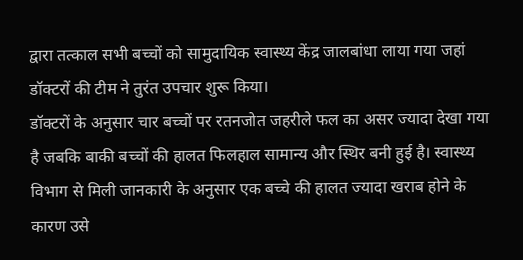द्वारा तत्काल सभी बच्चों को सामुदायिक स्वास्थ्य केंद्र जालबांधा लाया गया जहां डॉक्टरों की टीम ने तुरंत उपचार शुरू किया।
डॉक्टरों के अनुसार चार बच्चों पर रतनजोत जहरीले फल का असर ज्यादा देखा गया है जबकि बाकी बच्चों की हालत फिलहाल सामान्य और स्थिर बनी हुई है। स्वास्थ्य विभाग से मिली जानकारी के अनुसार एक बच्चे की हालत ज्यादा खराब होने के कारण उसे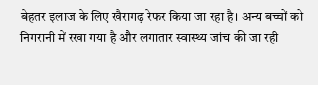बेहतर इलाज के लिए खैरागढ़ रेफर किया जा रहा है। अन्य बच्चों को निगरानी में रखा गया है और लगातार स्वास्थ्य जांच की जा रही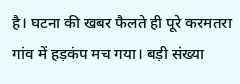है। घटना की खबर फैलते ही पूरे करमतरा गांव में हड़कंप मच गया। बड़ी संख्या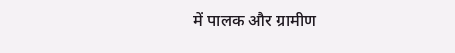में पालक और ग्रामीण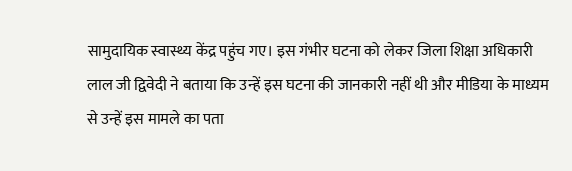सामुदायिक स्वास्थ्य केंद्र पहुंच गए। इस गंभीर घटना को लेकर जिला शिक्षा अधिकारी लाल जी द्विवेदी ने बताया कि उन्हें इस घटना की जानकारी नहीं थी और मीडिया के माध्यम से उन्हें इस मामले का पता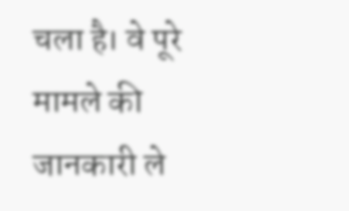चला है। वे पूरे मामले की जानकारी ले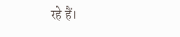रहे हैं।